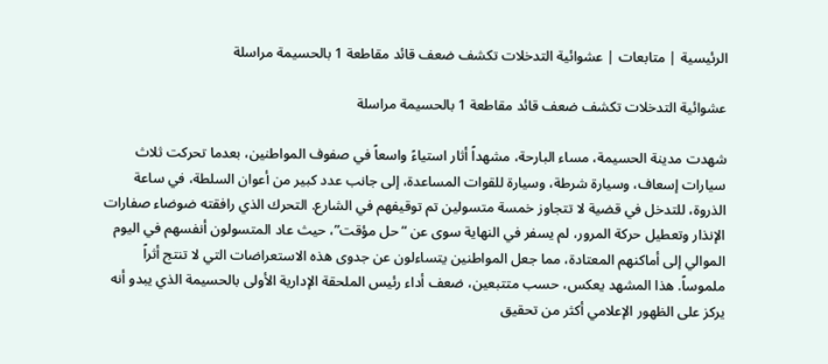الرئيسية | متابعات | عشوائية التدخلات تكشف ضعف قائد مقاطعة 1 بالحسيمة مراسلة

عشوائية التدخلات تكشف ضعف قائد مقاطعة 1 بالحسيمة مراسلة

شهدت مدينة الحسيمة، مساء البارحة، مشهداً أثار استياءً واسعاً في صفوف المواطنين، بعدما تحركت ثلاث سيارات إسعاف، وسيارة شرطة، وسيارة للقوات المساعدة، إلى جانب عدد كبير من أعوان السلطة، في ساعة الذروة، للتدخل في قضية لا تتجاوز خمسة متسولين تم توقيفهم في الشارع. التحرك الذي رافقته ضوضاء صفارات الإنذار وتعطيل حركة المرور، لم يسفر في النهاية سوى عن “حل مؤقت”، حيث عاد المتسولون أنفسهم في اليوم الموالي إلى أماكنهم المعتادة، مما جعل المواطنين يتساءلون عن جدوى هذه الاستعراضات التي لا تنتج أثراً ملموساً. هذا المشهد يعكس، حسب متتبعين، ضعف أداء رئيس الملحقة الإدارية الأولى بالحسيمة الذي يبدو أنه يركز على الظهور الإعلامي أكثر من تحقيق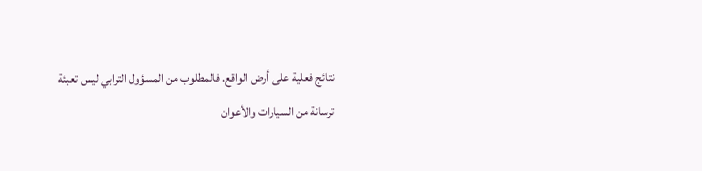نتائج فعلية على أرض الواقع. فالمطلوب من المسؤول الترابي ليس تعبئة ترسانة من السيارات والأعوان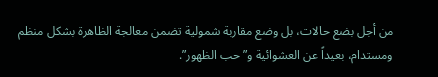من أجل بضع حالات، بل وضع مقاربة شمولية تضمن معالجة الظاهرة بشكل منظم ومستدام، بعيداً عن العشوائية و”حب الظهور”.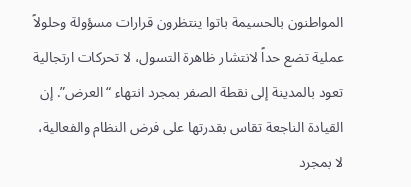المواطنون بالحسيمة باتوا ينتظرون قرارات مسؤولة وحلولاً عملية تضع حداً لانتشار ظاهرة التسول، لا تحركات ارتجالية تعود بالمدينة إلى نقطة الصفر بمجرد انتهاء “العرض”. إن القيادة الناجعة تقاس بقدرتها على فرض النظام والفعالية، لا بمجرد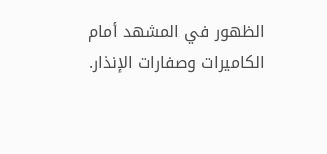الظهور في المشهد أمام الكاميرات وصفارات الإنذار.